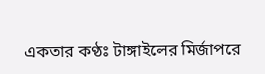একতার কণ্ঠঃ টাঙ্গাইলের মির্জাপরে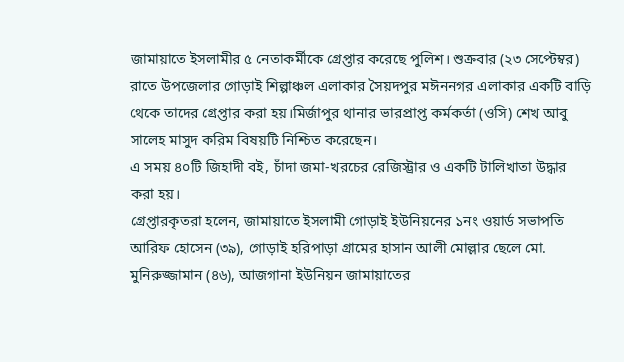জামায়াতে ইসলামীর ৫ নেতাকর্মীকে গ্রেপ্তার করেছে পুলিশ। শুক্রবার (২৩ সেপ্টেম্বর) রাতে উপজেলার গোড়াই শিল্পাঞ্চল এলাকার সৈয়দপুর মঈননগর এলাকার একটি বাড়ি থেকে তাদের গ্রেপ্তার করা হয়।মির্জাপুর থানার ভারপ্রাপ্ত কর্মকর্তা (ওসি) শেখ আবু সালেহ মাসুদ করিম বিষয়টি নিশ্চিত করেছেন।
এ সময় ৪০টি জিহাদী বই, চাঁদা জমা-খরচের রেজিস্ট্রার ও একটি টালিখাতা উদ্ধার করা হয়।
গ্রেপ্তারকৃতরা হলেন, জামায়াতে ইসলামী গোড়াই ইউনিয়নের ১নং ওয়ার্ড সভাপতি আরিফ হোসেন (৩৯), গোড়াই হরিপাড়া গ্রামের হাসান আলী মোল্লার ছেলে মো. মুনিরুজ্জামান (৪৬), আজগানা ইউনিয়ন জামায়াতের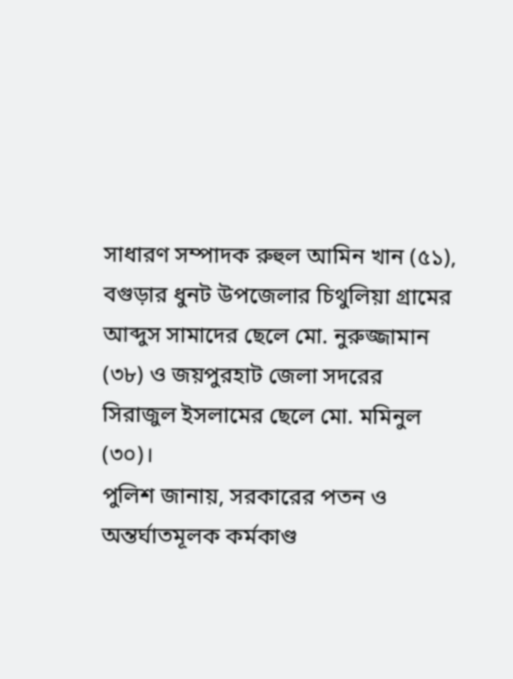সাধারণ সম্পাদক রুহুল আমিন খান (৫১), বগুড়ার ধুনট উপজেলার চিথুলিয়া গ্রামের আব্দুস সামাদের ছেলে মো. নুরুজ্জামান (৩৮) ও জয়পুরহাট জেলা সদরের সিরাজুল ইসলামের ছেলে মো. মমিনুল (৩০)।
পুলিশ জানায়, সরকারের পতন ও অন্তর্ঘাতমূলক কর্মকাণ্ড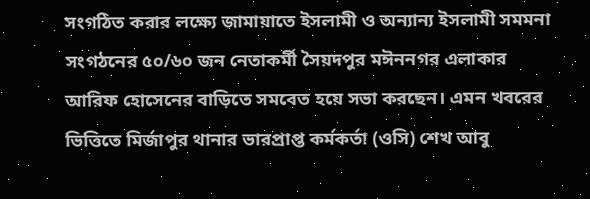সংগঠিত করার লক্ষ্যে জামায়াতে ইসলামী ও অন্যান্য ইসলামী সমমনা সংগঠনের ৫০/৬০ জন নেতাকর্মী সৈয়দপুর মঈননগর এলাকার আরিফ হোসেনের বাড়িতে সমবেত হয়ে সভা করছেন। এমন খবরের ভিত্তিতে মির্জাপুর থানার ভারপ্রাপ্ত কর্মকর্তা (ওসি) শেখ আবু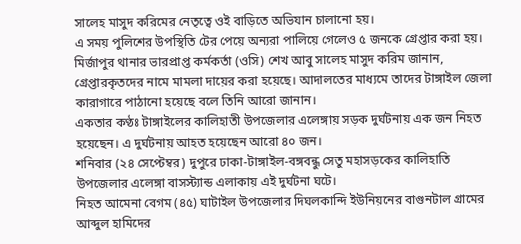সালেহ মাসুদ করিমের নেতৃত্বে ওই বাড়িতে অভিযান চালানো হয়।
এ সময় পুলিশের উপস্থিতি টের পেয়ে অন্যরা পালিয়ে গেলেও ৫ জনকে গ্রেপ্তার করা হয়।
মির্জাপুর থানার ভারপ্রাপ্ত কর্মকর্তা (ওসি) শেখ আবু সালেহ মাসুদ করিম জানান, গ্রেপ্তারকৃতদের নামে মামলা দায়ের করা হয়েছে। আদালতের মাধ্যমে তাদের টাঙ্গাইল জেলা কারাগারে পাঠানো হয়েছে বলে তিনি আরো জানান।
একতার কণ্ঠঃ টাঙ্গাইলের কালিহাতী উপজেলার এলেঙ্গায় সড়ক দুর্ঘটনায় এক জন নিহত হয়েছেন। এ দুর্ঘটনায় আহত হয়েছেন আরো ৪০ জন।
শনিবার (২৪ সেপ্টেম্বর) দুপুরে ঢাকা-টাঙ্গাইল-বঙ্গবন্ধু সেতু মহাসড়কের কালিহাতি উপজেলার এলেঙ্গা বাসস্ট্যান্ড এলাকায় এই দুর্ঘটনা ঘটে।
নিহত আমেনা বেগম (৪৫) ঘাটাইল উপজেলার দিঘলকান্দি ইউনিয়নের বাগুনটাল গ্রামের আব্দুল হামিদের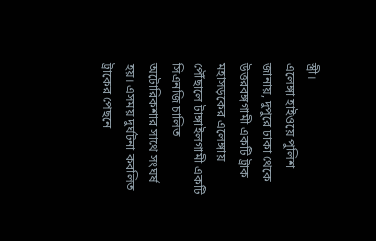স্ত্রী।
এলেঙ্গা হাইওয়ে পুলিশ জানায়, দুপুরে ঢাকা থেকে উত্তরবঙ্গগামী একটি ট্রাক মহাসড়কের এলেঙ্গায় পৌঁছালে টাঙ্গাইলগামী একটি সিএনজি চালিত অটোরিকশার সাথে সংঘর্ষ হয়। এসময় দুর্ঘটনা কবলিত ট্রাকের পেছনে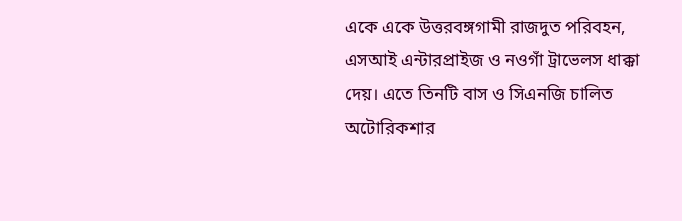একে একে উত্তরবঙ্গগামী রাজদুত পরিবহন, এসআই এন্টারপ্রাইজ ও নওগাঁ ট্রাভেলস ধাক্কা দেয়। এতে তিনটি বাস ও সিএনজি চালিত অটোরিকশার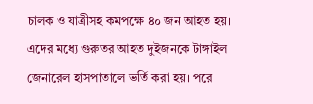চালক ও যাত্রীসহ কমপক্ষে ৪০ জন আহত হয়।
এদের মধ্যে গুরুতর আহত দুইজনকে টাঙ্গাইল জেনারেল হাসপাতালে ভর্তি করা হয়। পরে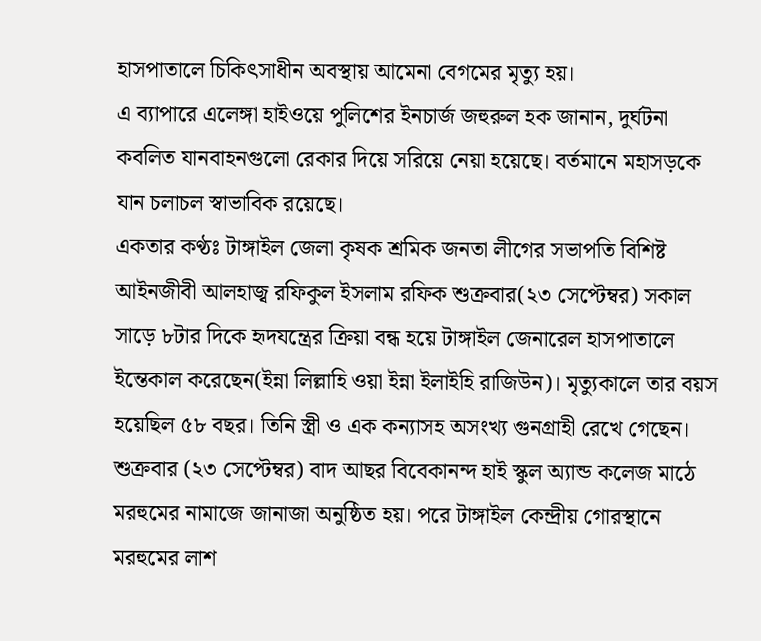হাসপাতালে চিকিৎসাধীন অবস্থায় আমেনা বেগমের মৃত্যু হয়।
এ ব্যাপারে এলেঙ্গা হাইওয়ে পুলিশের ইনচার্জ জহুরুল হক জানান, দুর্ঘটনা কবলিত যানবাহনগুলো রেকার দিয়ে সরিয়ে নেয়া হয়েছে। বর্তমানে মহাসড়কে যান চলাচল স্বাভাবিক রয়েছে।
একতার কণ্ঠঃ টাঙ্গাইল জেলা কৃষক শ্রমিক জনতা লীগের সভাপতি বিশিষ্ট আইনজীবী আলহাজ্ব রফিকুল ইসলাম রফিক শুক্রবার(২৩ সেপ্টেম্বর) সকাল সাড়ে ৮টার দিকে হৃদযন্ত্রের ক্রিয়া বন্ধ হয়ে টাঙ্গাইল জেনারেল হাসপাতালে ইন্তেকাল করেছেন(ইন্না লিল্লাহি ওয়া ইন্না ইলাইহি রাজিউন)। মৃত্যুকালে তার বয়স হয়েছিল ৫৮ বছর। তিনি স্ত্রী ও এক কন্যাসহ অসংখ্য গুনগ্রাহী রেখে গেছেন।
শুক্রবার (২৩ সেপ্টেম্বর) বাদ আছর বিবেকানন্দ হাই স্কুল অ্যান্ড কলেজ মাঠে মরহুমের নামাজে জানাজা অনুষ্ঠিত হয়। পরে টাঙ্গাইল কেন্দ্রীয় গোরস্থানে মরহুমের লাশ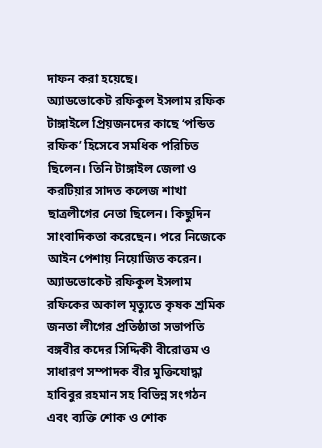দাফন করা হয়েছে।
অ্যাডভোকেট রফিকুল ইসলাম রফিক টাঙ্গাইলে প্রিয়জনদের কাছে ‘পন্ডিত রফিক’ হিসেবে সমধিক পরিচিত ছিলেন। তিনি টাঙ্গাইল জেলা ও করটিয়ার সাদত কলেজ শাখা ছাত্রলীগের নেতা ছিলেন। কিছুদিন সাংবাদিকতা করেছেন। পরে নিজেকে আইন পেশায় নিয়োজিত করেন।
অ্যাডভোকেট রফিকুল ইসলাম রফিকের অকাল মৃত্যুতে কৃষক শ্রমিক জনতা লীগের প্রতিষ্ঠাতা সভাপতি বঙ্গবীর কদের সিদ্দিকী বীরোত্তম ও সাধারণ সম্পাদক বীর মুক্তিযোদ্ধা হাবিবুর রহমান সহ বিভিন্ন সংগঠন এবং ব্যক্তি শোক ও শোক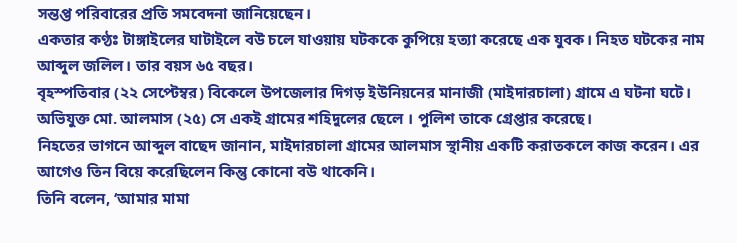সন্তপ্ত পরিবারের প্রতি সমবেদনা জানিয়েছেন।
একতার কণ্ঠঃ টাঙ্গাইলের ঘাটাইলে বউ চলে যাওয়ায় ঘটককে কুপিয়ে হত্যা করেছে এক যুবক। নিহত ঘটকের নাম আব্দুল জলিল। তার বয়স ৬৫ বছর।
বৃহস্পতিবার (২২ সেপ্টেম্বর) বিকেলে উপজেলার দিগড় ইউনিয়নের মানাজী (মাইদারচালা) গ্রামে এ ঘটনা ঘটে।
অভিযুক্ত মো. আলমাস (২৫) সে একই গ্রামের শহিদুলের ছেলে । পুলিশ তাকে গ্রেপ্তার করেছে।
নিহতের ভাগনে আব্দুল বাছেদ জানান, মাইদারচালা গ্রামের আলমাস স্থানীয় একটি করাতকলে কাজ করেন। এর আগেও তিন বিয়ে করেছিলেন কিন্তু কোনো বউ থাকেনি।
তিনি বলেন, ‘আমার মামা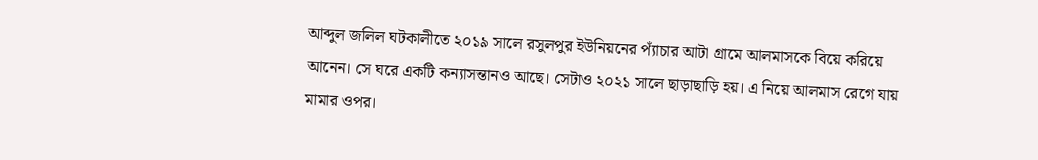আব্দুল জলিল ঘটকালীতে ২০১৯ সালে রসুলপুর ইউনিয়নের প্যাঁচার আটা গ্রামে আলমাসকে বিয়ে করিয়ে আনেন। সে ঘরে একটি কন্যাসন্তানও আছে। সেটাও ২০২১ সালে ছাড়াছাড়ি হয়। এ নিয়ে আলমাস রেগে যায় মামার ওপর।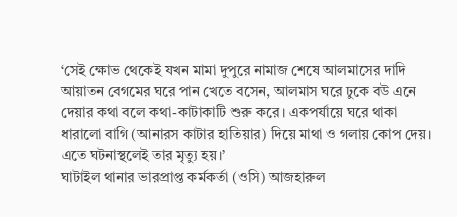‘সেই ক্ষোভ থেকেই যখন মামা দুপুরে নামাজ শেষে আলমাসের দাদি আয়াতন বেগমের ঘরে পান খেতে বসেন, আলমাস ঘরে ঢুকে বউ এনে দেয়ার কথা বলে কথা-কাটাকাটি শুরু করে। একপর্যায়ে ঘরে থাকা ধারালো বাগি (আনারস কাটার হাতিয়ার) দিয়ে মাথা ও গলায় কোপ দেয়। এতে ঘটনাস্থলেই তার মৃত্যু হয়।’
ঘাটাইল থানার ভারপ্রাপ্ত কর্মকর্তা (ওসি) আজহারুল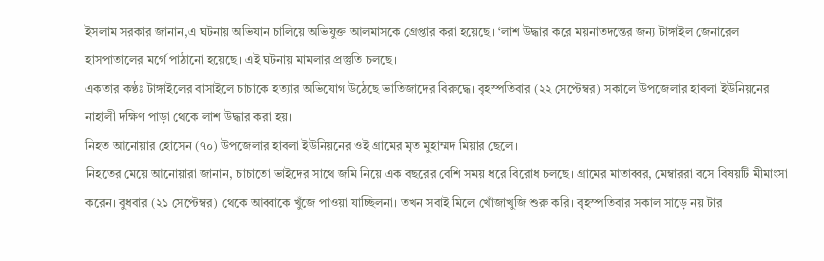ইসলাম সরকার জানান,এ ঘটনায় অভিযান চালিয়ে অভিযুক্ত আলমাসকে গ্রেপ্তার করা হয়েছে। ‘লাশ উদ্ধার করে ময়নাতদন্তের জন্য টাঙ্গাইল জেনারেল হাসপাতালের মর্গে পাঠানো হয়েছে। এই ঘটনায় মামলার প্রস্তুতি চলছে।
একতার কণ্ঠঃ টাঙ্গাইলের বাসাইলে চাচাকে হত্যার অভিযোগ উঠেছে ভাতিজাদের বিরুদ্ধে। বৃহস্পতিবার (২২ সেপ্টেম্বর) সকালে উপজেলার হাবলা ইউনিয়নের নাহালী দক্ষিণ পাড়া থেকে লাশ উদ্ধার করা হয়।
নিহত আনোয়ার হোসেন (৭০) উপজেলার হাবলা ইউনিয়নের ওই গ্রামের মৃত মুহাম্মদ মিয়ার ছেলে।
নিহতের মেয়ে আনোয়ারা জানান, চাচাতো ভাইদের সাথে জমি নিয়ে এক বছরের বেশি সময় ধরে বিরোধ চলছে। গ্রামের মাতাব্বর, মেম্বাররা বসে বিষয়টি মীমাংসা করেন। বুধবার (২১ সেপ্টেম্বর) থেকে আব্বাকে খুঁজে পাওয়া যাচ্ছিলনা। তখন সবাই মিলে খোঁজাখুজি শুরু করি। বৃহস্পতিবার সকাল সাড়ে নয় টার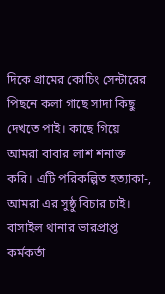দিকে গ্রামের কোচিং সেন্টারের পিছনে কলা গাছে সাদা কিছু দেখতে পাই। কাছে গিয়ে আমরা বাবার লাশ শনাক্ত করি। এটি পরিকল্পিত হত্যাকা-, আমরা এর সুষ্ঠু বিচার চাই।
বাসাইল থানার ভারপ্রাপ্ত কর্মকর্তা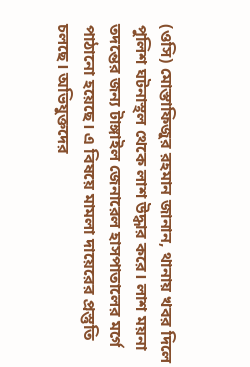(ওসি) মোস্তাফিজুর রহমান জানান, থানায় খবর দিলে পুলিশ ঘটনাস্থল থেকে লাশ উদ্ধার করে। লাশ ময়না তদন্তের জন্য টাঙ্গাইল জেনারেল হাসপাতালের মর্গে পাঠানো হয়েছে। এ বিষয়ে মামলা দায়েরের প্রস্তুতি চলছে। অভিযুক্তদের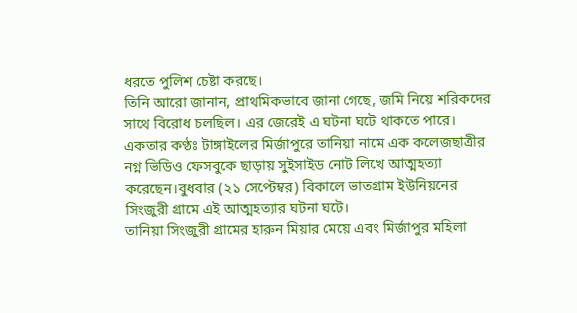ধরতে পুলিশ চেষ্টা করছে।
তিনি আরো জানান, প্রাথমিকভাবে জানা গেছে, জমি নিয়ে শরিকদের সাথে বিরোধ চলছিল। এর জেরেই এ ঘটনা ঘটে থাকতে পারে।
একতার কণ্ঠঃ টাঙ্গাইলের মির্জাপুরে তানিয়া নামে এক কলেজছাত্রীর নগ্ন ভিডিও ফেসবুকে ছাড়ায় সুইসাইড নোট লিখে আত্মহত্যা করেছেন।বুধবার (২১ সেপ্টেম্বর) বিকালে ভাতগ্রাম ইউনিয়নের সিংজুরী গ্রামে এই আত্মহত্যার ঘটনা ঘটে।
তানিয়া সিংজুরী গ্রামের হারুন মিয়ার মেয়ে এবং মির্জাপুর মহিলা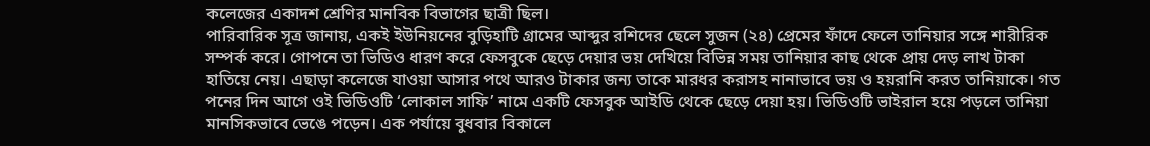কলেজের একাদশ শ্রেণির মানবিক বিভাগের ছাত্রী ছিল।
পারিবারিক সূত্র জানায়, একই ইউনিয়নের বুড়িহাটি গ্রামের আব্দুর রশিদের ছেলে সুজন (২৪) প্রেমের ফাঁদে ফেলে তানিয়ার সঙ্গে শারীরিক সম্পর্ক করে। গোপনে তা ভিডিও ধারণ করে ফেসবুকে ছেড়ে দেয়ার ভয় দেখিয়ে বিভিন্ন সময় তানিয়ার কাছ থেকে প্রায় দেড় লাখ টাকা হাতিয়ে নেয়। এছাড়া কলেজে যাওয়া আসার পথে আরও টাকার জন্য তাকে মারধর করাসহ নানাভাবে ভয় ও হয়রানি করত তানিয়াকে। গত পনের দিন আগে ওই ভিডিওটি ‘লোকাল সাফি’ নামে একটি ফেসবুক আইডি থেকে ছেড়ে দেয়া হয়। ভিডিওটি ভাইরাল হয়ে পড়লে তানিয়া মানসিকভাবে ভেঙে পড়েন। এক পর্যায়ে বুধবার বিকালে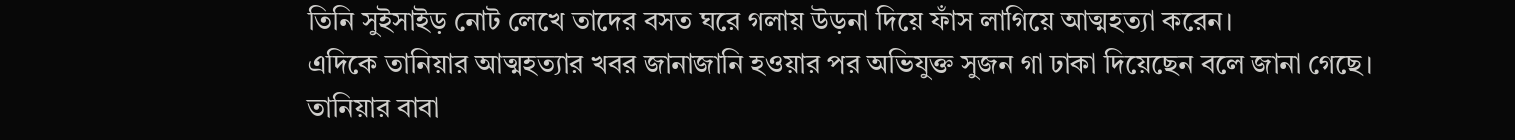তিনি সুইসাইড় নোট লেখে তাদের বসত ঘরে গলায় উড়না দিয়ে ফাঁস লাগিয়ে আত্মহত্যা করেন।
এদিকে তানিয়ার আত্মহত্যার খবর জানাজানি হওয়ার পর অভিযুক্ত সুজন গা ঢাকা দিয়েছেন বলে জানা গেছে।
তানিয়ার বাবা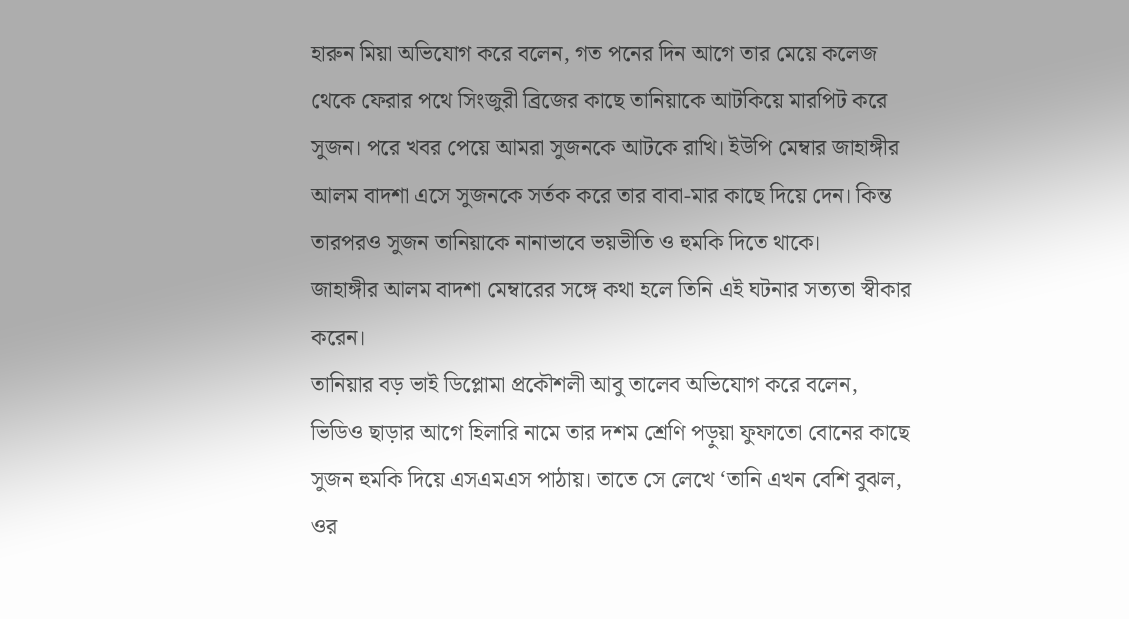হারুন মিয়া অভিযোগ করে বলেন, গত পনের দিন আগে তার মেয়ে কলেজ থেকে ফেরার পথে সিংজুরী ব্রিজের কাছে তানিয়াকে আটকিয়ে মারপিট করে সুজন। পরে খবর পেয়ে আমরা সুজনকে আটকে রাখি। ইউপি মেম্বার জাহাঙ্গীর আলম বাদশা এসে সুজনকে সর্তক করে তার বাবা-মার কাছে দিয়ে দেন। কিন্ত তারপরও সুজন তানিয়াকে নানাভাবে ভয়ভীতি ও হুমকি দিতে থাকে।
জাহাঙ্গীর আলম বাদশা মেম্বারের সঙ্গে কথা হলে তিনি এই ঘটনার সত্যতা স্বীকার করেন।
তানিয়ার বড় ভাই ডিপ্লোমা প্রকৌশলী আবু তালেব অভিযোগ করে বলেন, ভিডিও ছাড়ার আগে হিলারি নামে তার দশম শ্রেণি পড়ুয়া ফুফাতো বোনের কাছে সুজন হুমকি দিয়ে এসএমএস পাঠায়। তাতে সে লেখে ‘তানি এখন বেশি বুঝল, ওর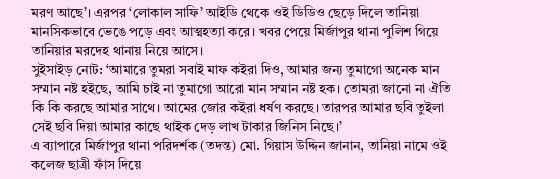মরণ আছে’। এরপর ‘লোকাল সাফি’ আইডি থেকে ওই ডিডিও ছেড়ে দিলে তানিয়া মানসিকভাবে ভেঙে পড়ে এবং আত্মহত্যা করে। খবর পেয়ে মির্জাপুর থানা পুলিশ গিয়ে তানিয়ার মরদেহ থানায় নিয়ে আসে।
সুইসাইড় নোট: ‘আমারে তুমরা সবাই মাফ কইরা দিও, আমার জন্য তুমাগো অনেক মান সম্মান নষ্ট হইছে, আমি চাই না তুমাগো আরো মান সম্মান নষ্ট হক। তোমরা জানো না ঐতি কি কি করছে আমার সাথে। আমের জোর কইরা ধর্ষণ করছে। তারপর আমার ছবি তুইলা সেই ছবি দিয়া আমার কাছে থাইক দেড় লাখ টাকার জিনিস নিছে।’
এ ব্যাপারে মির্জাপুর থানা পরিদর্শক (তদন্ত) মো. গিয়াস উদ্দিন জানান, তানিয়া নামে ওই কলেজ ছাত্রী ফাঁস দিয়ে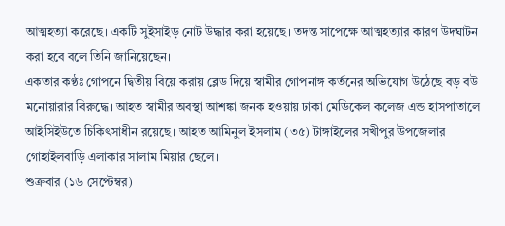আত্মহত্যা করেছে। একটি সুইসাইড় নোট উদ্ধার করা হয়েছে। তদন্ত সাপেক্ষে আত্মহত্যার কারণ উদঘাটন করা হবে বলে তিনি জানিয়েছেন।
একতার কণ্ঠঃ গোপনে দ্বিতীয় বিয়ে করায় ব্লেড দিয়ে স্বামীর গোপনাঙ্গ কর্তনের অভিযোগ উঠেছে বড় বউ মনোয়ারার বিরুদ্ধে। আহত স্বামীর অবস্থা আশঙ্কা জনক হওয়ায় ঢাকা মেডিকেল কলেজ এন্ড হাসপাতালে আইসিইউতে চিকিৎসাধীন রয়েছে। আহত আমিনুল ইসলাম (৩৫) টাঙ্গাইলের সখীপুর উপজেলার গোহাইলবাড়ি এলাকার সালাম মিয়ার ছেলে।
শুক্রবার (১৬ সেপ্টেম্বর)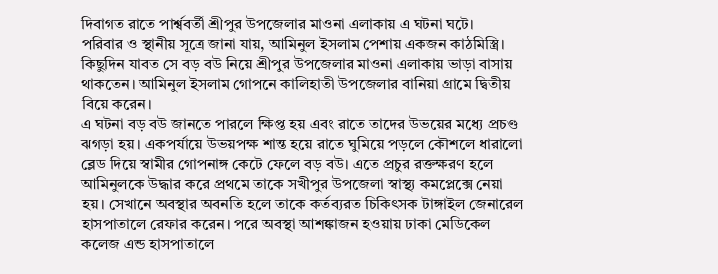দিবাগত রাতে পার্শ্ববর্তী শ্রীপুর উপজেলার মাওনা এলাকায় এ ঘটনা ঘটে।
পরিবার ও স্থানীয় সূত্রে জানা যায়, আমিনুল ইসলাম পেশায় একজন কাঠমিস্ত্রি। কিছুদিন যাবত সে বড় বউ নিয়ে শ্রীপুর উপজেলার মাওনা এলাকায় ভাড়া বাসায় থাকতেন। আমিনুল ইসলাম গোপনে কালিহাতী উপজেলার বানিয়া গ্রামে দ্বিতীয় বিয়ে করেন।
এ ঘটনা বড় বউ জানতে পারলে ক্ষিপ্ত হয় এবং রাতে তাদের উভয়ের মধ্যে প্রচণ্ড ঝগড়া হয়। একপর্যায়ে উভয়পক্ষ শান্ত হয়ে রাতে ঘুমিয়ে পড়লে কৌশলে ধারালো ব্লেড দিয়ে স্বামীর গোপনাঙ্গ কেটে ফেলে বড় বউ। এতে প্রচুর রক্তক্ষরণ হলে আমিনুলকে উদ্ধার করে প্রথমে তাকে সখীপুর উপজেলা স্বাস্থ্য কমপ্লেক্সে নেয়া হয়। সেখানে অবস্থার অবনতি হলে তাকে কর্তব্যরত চিকিৎসক টাঙ্গাইল জেনারেল হাসপাতালে রেফার করেন। পরে অবস্থা আশঙ্কাজন হওয়ায় ঢাকা মেডিকেল কলেজ এন্ড হাসপাতালে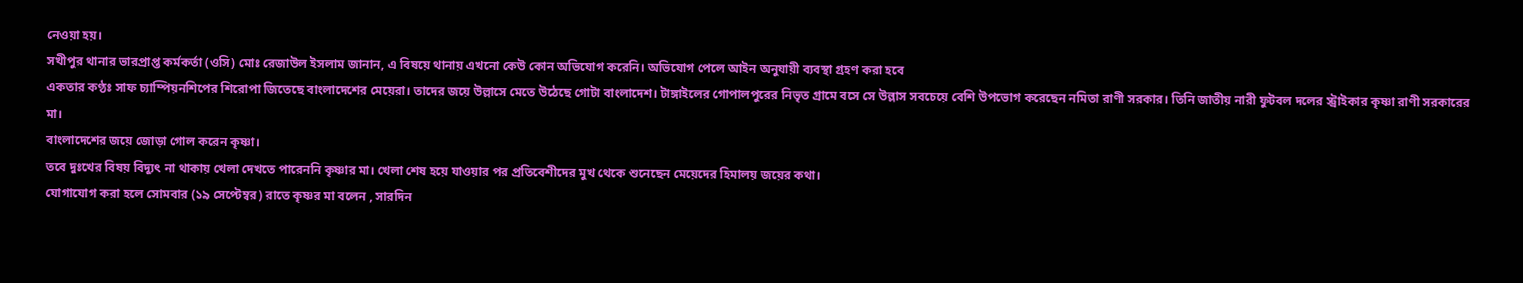নেওয়া হয়।
সখীপুর থানার ভারপ্রাপ্ত কর্মকর্তা (ওসি) মোঃ রেজাউল ইসলাম জানান, এ বিষয়ে থানায় এখনো কেউ কোন অভিযোগ করেনি। অভিযোগ পেলে আইন অনুযায়ী ব্যবস্থা গ্রহণ করা হবে
একতার কণ্ঠঃ সাফ চ্যাম্পিয়নশিপের শিরোপা জিতেছে বাংলাদেশের মেয়েরা। তাদের জয়ে উল্লাসে মেতে উঠেছে গোটা বাংলাদেশ। টাঙ্গাইলের গোপালপুরের নিভৃত গ্রামে বসে সে উল্লাস সবচেয়ে বেশি উপভোগ করেছেন নমিতা রাণী সরকার। তিনি জাতীয় নারী ফুটবল দলের স্ট্রাইকার কৃষ্ণা রাণী সরকারের মা।
বাংলাদেশের জয়ে জোড়া গোল করেন কৃষ্ণা।
তবে দুঃখের বিষয় বিদ্যুৎ না থাকায় খেলা দেখতে পারেননি কৃষ্ণার মা। খেলা শেষ হয়ে যাওয়ার পর প্রতিবেশীদের মুখ থেকে শুনেছেন মেয়েদের হিমালয় জয়ের কথা।
যোগাযোগ করা হলে সোমবার (১৯ সেপ্টেম্বর) রাতে কৃষ্ণর মা বলেন , সারদিন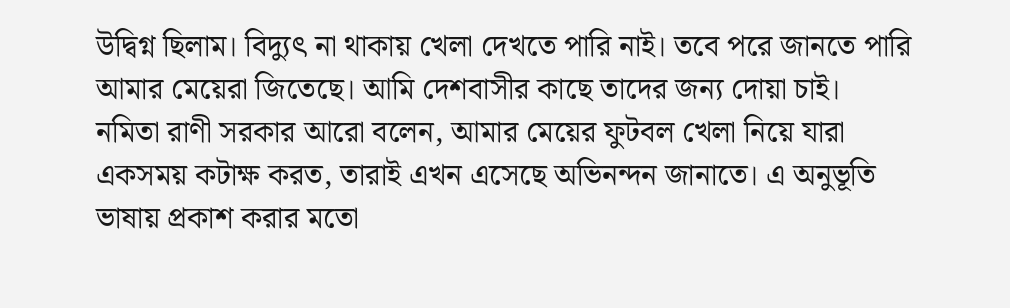উদ্বিগ্ন ছিলাম। বিদ্যুৎ না থাকায় খেলা দেখতে পারি নাই। তবে পরে জানতে পারি আমার মেয়েরা জিতেছে। আমি দেশবাসীর কাছে তাদের জন্য দোয়া চাই।
নমিতা রাণী সরকার আরো বলেন, আমার মেয়ের ফুটবল খেলা নিয়ে যারা একসময় কটাক্ষ করত, তারাই এখন এসেছে অভিনন্দন জানাতে। এ অনুভূতি ভাষায় প্রকাশ করার মতো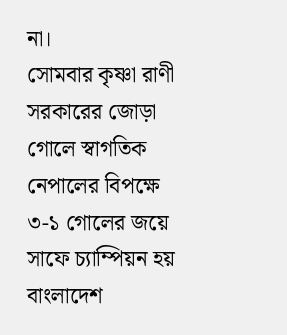না।
সোমবার কৃষ্ণা রাণী সরকারের জোড়া গোলে স্বাগতিক নেপালের বিপক্ষে ৩-১ গোলের জয়ে সাফে চ্যাম্পিয়ন হয় বাংলাদেশ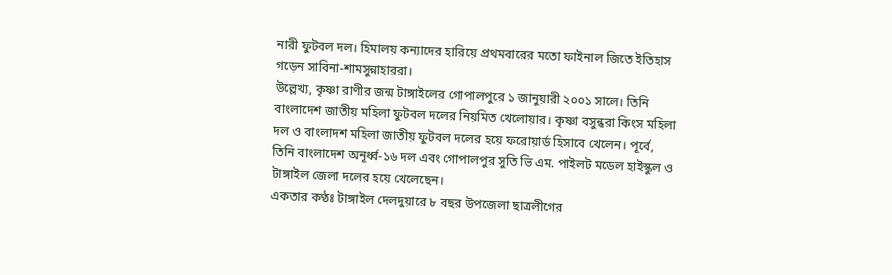নারী ফুটবল দল। হিমালয় কন্যাদের হারিয়ে প্রথমবারের মতো ফাইনাল জিতে ইতিহাস গড়েন সাবিনা-শামসুন্নাহাররা।
উল্লেখ্য, কৃষ্ণা রাণীর জন্ম টাঙ্গাইলের গোপালপুরে ১ জানুয়ারী ২০০১ সালে। তিনি বাংলাদেশ জাতীয় মহিলা ফুটবল দলের নিয়মিত খেলোয়ার। কৃষ্ণা বসুন্ধরা কিংস মহিলা দল ও বাংলাদশ মহিলা জাতীয় ফুটবল দলের হয়ে ফরোয়ার্ড হিসাবে খেলেন। পূর্বে, তিনি বাংলাদেশ অনূর্ধ্ব-১৬ দল এবং গোপালপুর সুতি ভি এম. পাইলট মডেল হাইস্কুল ও টাঙ্গাইল জেলা দলের হয়ে খেলেছেন।
একতার কণ্ঠঃ টাঙ্গাইল দেলদুয়ারে ৮ বছর উপজেলা ছাত্রলীগের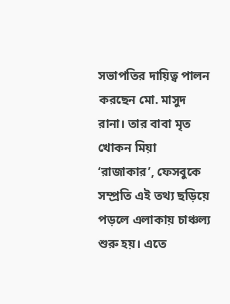সভাপতির দায়িত্ব পালন করছেন মো. মাসুদ রানা। তার বাবা মৃত খোকন মিয়া ‘রাজাকার’, ফেসবুকে সম্প্রতি এই তথ্য ছড়িয়ে পড়লে এলাকায় চাঞ্চল্য শুরু হয়। এতে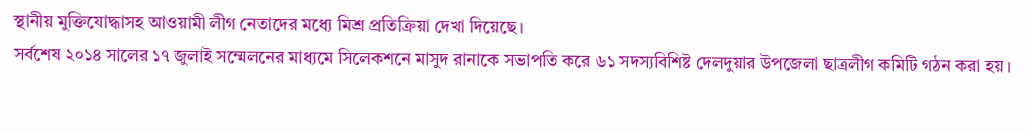স্থানীয় মুক্তিযোদ্ধাসহ আওয়ামী লীগ নেতাদের মধ্যে মিশ্র প্রতিক্রিয়া দেখা দিয়েছে।
সর্বশেষ ২০১৪ সালের ১৭ জুলাই সম্মেলনের মাধ্যমে সিলেকশনে মাসুদ রানাকে সভাপতি করে ৬১ সদস্যবিশিষ্ট দেলদুয়ার উপজেলা ছাত্রলীগ কমিটি গঠন করা হয়।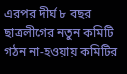এরপর দীর্ঘ ৮ বছর ছাত্রলীগের নতুন কমিটি গঠন না-হওয়ায় কমিটির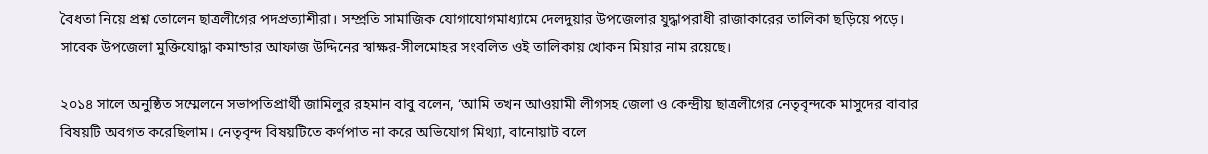বৈধতা নিয়ে প্রশ্ন তোলেন ছাত্রলীগের পদপ্রত্যাশীরা। সম্প্রতি সামাজিক যোগাযোগমাধ্যামে দেলদুয়ার উপজেলার যুদ্ধাপরাধী রাজাকারের তালিকা ছড়িয়ে পড়ে। সাবেক উপজেলা মুক্তিযোদ্ধা কমান্ডার আফাজ উদ্দিনের স্বাক্ষর-সীলমোহর সংবলিত ওই তালিকায় খোকন মিয়ার নাম রয়েছে।

২০১৪ সালে অনুষ্ঠিত সম্মেলনে সভাপতিপ্রার্থী জামিলুর রহমান বাবু বলেন, ‘আমি তখন আওয়ামী লীগসহ জেলা ও কেন্দ্রীয় ছাত্রলীগের নেতৃবৃন্দকে মাসুদের বাবার বিষয়টি অবগত করেছিলাম। নেতৃবৃন্দ বিষয়টিতে কর্ণপাত না করে অভিযোগ মিথ্যা, বানোয়াট বলে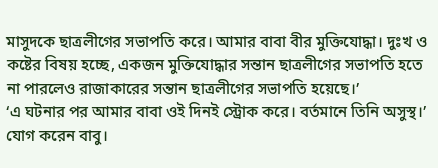মাসুদকে ছাত্রলীগের সভাপতি করে। আমার বাবা বীর মুক্তিযোদ্ধা। দুঃখ ও কষ্টের বিষয় হচ্ছে, একজন মুক্তিযোদ্ধার সন্তান ছাত্রলীগের সভাপতি হতে না পারলেও রাজাকারের সন্তান ছাত্রলীগের সভাপতি হয়েছে।’
‘এ ঘটনার পর আমার বাবা ওই দিনই স্ট্রোক করে। বর্তমানে তিনি অসুস্থ।’ যোগ করেন বাবু।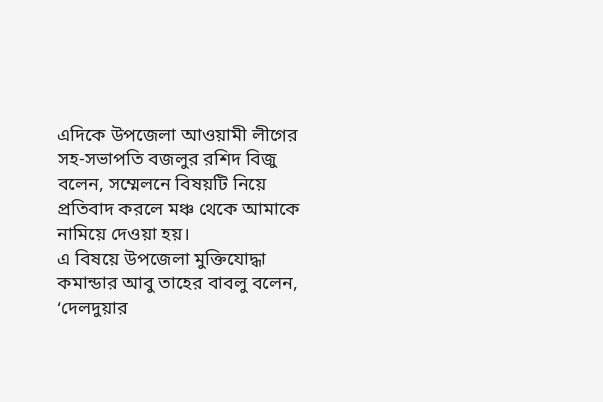এদিকে উপজেলা আওয়ামী লীগের সহ-সভাপতি বজলুর রশিদ বিজু বলেন, সম্মেলনে বিষয়টি নিয়ে প্রতিবাদ করলে মঞ্চ থেকে আমাকে নামিয়ে দেওয়া হয়।
এ বিষয়ে উপজেলা মুক্তিযোদ্ধা কমান্ডার আবু তাহের বাবলু বলেন, ‘দেলদুয়ার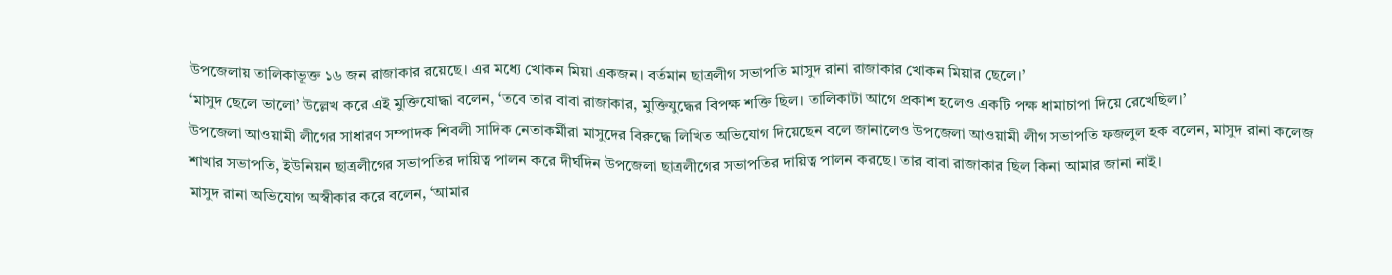উপজেলায় তালিকাভূক্ত ১৬ জন রাজাকার রয়েছে। এর মধ্যে খোকন মিয়া একজন। বর্তমান ছাত্রলীগ সভাপতি মাসুদ রানা রাজাকার খোকন মিয়ার ছেলে।’
‘মাসুদ ছেলে ভালো’ উল্লেখ করে এই মুক্তিযোদ্ধা বলেন, ‘তবে তার বাবা রাজাকার, মুক্তিযুদ্ধের বিপক্ষ শক্তি ছিল। তালিকাটা আগে প্রকাশ হলেও একটি পক্ষ ধামাচাপা দিয়ে রেখেছিল।’
উপজেলা আওয়ামী লীগের সাধারণ সম্পাদক শিবলী সাদিক নেতাকর্মীরা মাসুদের বিরুদ্ধে লিখিত অভিযোগ দিয়েছেন বলে জানালেও উপজেলা আওয়ামী লীগ সভাপতি ফজলুল হক বলেন, মাসুদ রানা কলেজ শাখার সভাপতি, ইউনিয়ন ছাত্রলীগের সভাপতির দায়িত্ব পালন করে দীর্ঘদিন উপজেলা ছাত্রলীগের সভাপতির দায়িত্ব পালন করছে। তার বাবা রাজাকার ছিল কিনা আমার জানা নাই।
মাসুদ রানা অভিযোগ অস্বীকার করে বলেন, ‘আমার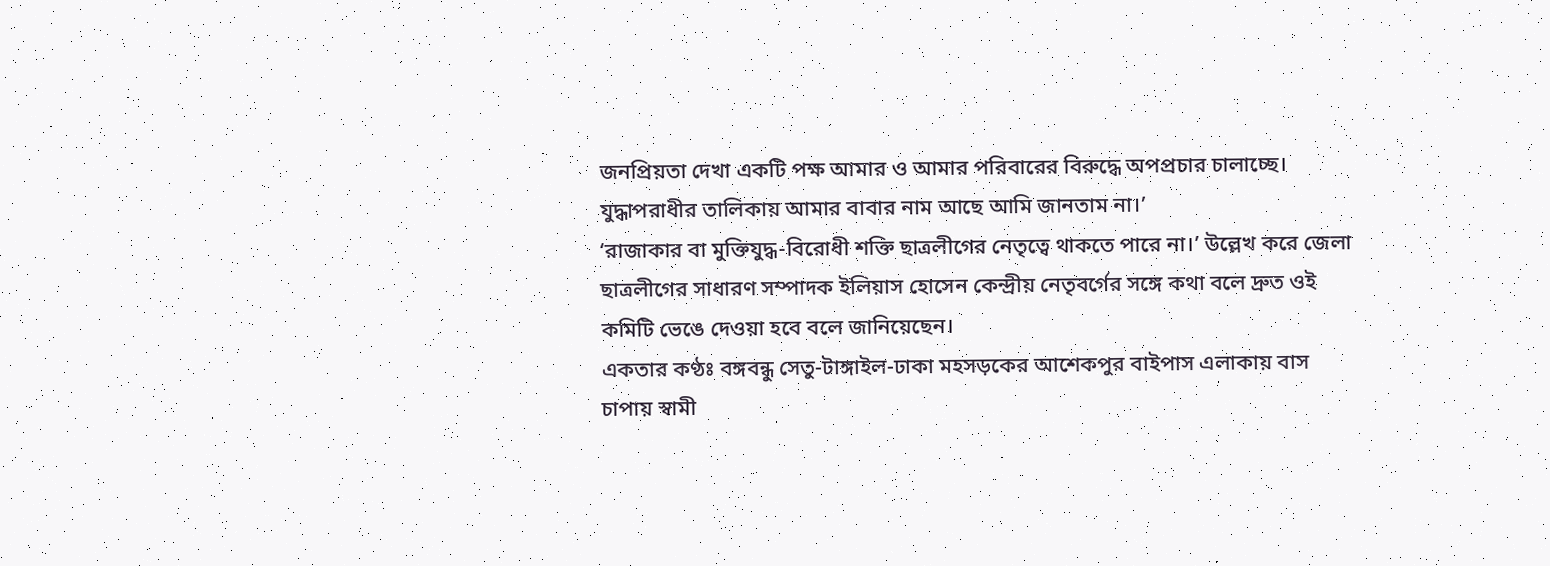জনপ্রিয়তা দেখা একটি পক্ষ আমার ও আমার পরিবারের বিরুদ্ধে অপপ্রচার চালাচ্ছে। যুদ্ধাপরাধীর তালিকায় আমার বাবার নাম আছে আমি জানতাম না।’
‘রাজাকার বা মুক্তিযুদ্ধ-বিরোধী শক্তি ছাত্রলীগের নেতৃত্বে থাকতে পারে না।’ উল্লেখ করে জেলা ছাত্রলীগের সাধারণ সম্পাদক ইলিয়াস হোসেন কেন্দ্রীয় নেতৃবর্গের সঙ্গে কথা বলে দ্রুত ওই কমিটি ভেঙে দেওয়া হবে বলে জানিয়েছেন।
একতার কণ্ঠঃ বঙ্গবন্ধু সেতু-টাঙ্গাইল-ঢাকা মহসড়কের আশেকপুর বাইপাস এলাকায় বাস চাপায় স্বামী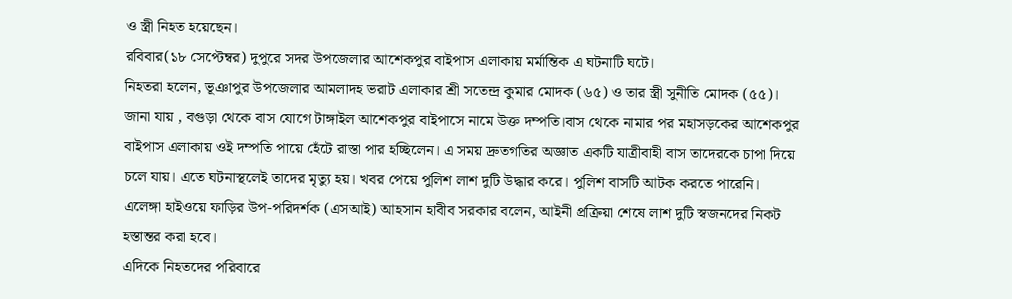ও স্ত্রী নিহত হয়েছেন।
রবিবার(১৮ সেপ্টেম্বর) দুপুরে সদর উপজেলার আশেকপুর বাইপাস এলাকায় মর্মান্তিক এ ঘটনাটি ঘটে।
নিহতরা হলেন, ভূঞাপুর উপজেলার আমলাদহ ভরাট এলাকার শ্রী সতেন্দ্র কুমার মোদক (৬৫) ও তার স্ত্রী সুনীতি মোদক (৫৫)।
জানা যায় , বগুড়া থেকে বাস যোগে টাঙ্গাইল আশেকপুর বাইপাসে নামে উক্ত দম্পতি।বাস থেকে নামার পর মহাসড়কের আশেকপুর বাইপাস এলাকায় ওই দম্পতি পায়ে হেঁটে রাস্তা পার হচ্ছিলেন। এ সময় দ্রুতগতির অজ্ঞাত একটি যাত্রীবাহী বাস তাদেরকে চাপা দিয়ে চলে যায়। এতে ঘটনাস্থলেই তাদের মৃত্যু হয়। খবর পেয়ে পুলিশ লাশ দুটি উদ্ধার করে। পুলিশ বাসটি আটক করতে পারেনি।
এলেঙ্গা হাইওয়ে ফাড়ির উপ-পরিদর্শক (এসআই) আহসান হাবীব সরকার বলেন, আইনী প্রক্রিয়া শেষে লাশ দুটি স্বজনদের নিকট হস্তান্তর করা হবে।
এদিকে নিহতদের পরিবারে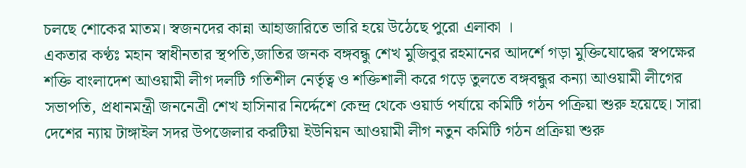চলছে শোকের মাতম। স্বজনদের কান্না আহাজারিতে ভারি হয়ে উঠেছে পুরো এলাকা ।
একতার কণ্ঠঃ মহান স্বাধীনতার স্থপতি,জাতির জনক বঙ্গবন্ধু শেখ মুজিবুর রহমানের আদর্শে গড়া মুক্তিযোদ্ধের স্বপক্ষের শক্তি বাংলাদেশ আওয়ামী লীগ দলটি গতিশীল নের্তৃত্ব ও শক্তিশালী করে গড়ে তুলতে বঙ্গবন্ধুর কন্যা আওয়ামী লীগের সভাপতি, প্রধানমন্ত্রী জননেত্রী শেখ হাসিনার নির্দ্দেশে কেন্দ্র থেকে ওয়ার্ড পর্যায়ে কমিটি গঠন পক্রিয়া শুরু হয়েছে। সারা দেশের ন্যায় টাঙ্গাইল সদর উপজেলার করটিয়া ইউনিয়ন আওয়ামী লীগ নতুন কমিটি গঠন প্রক্রিয়া শুরু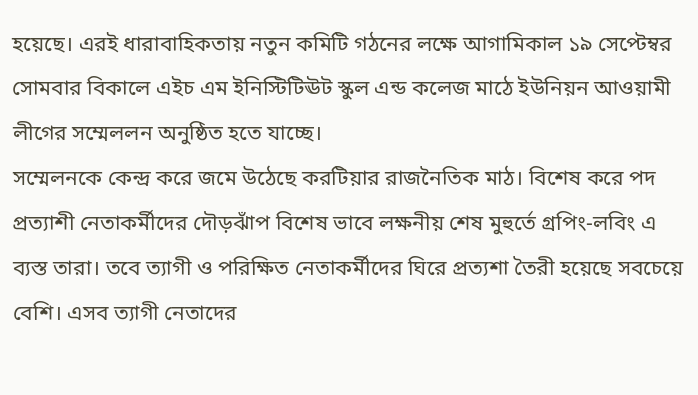হয়েছে। এরই ধারাবাহিকতায় নতুন কমিটি গঠনের লক্ষে আগামিকাল ১৯ সেপ্টেম্বর সোমবার বিকালে এইচ এম ইনিস্টিটিঊট স্কুল এন্ড কলেজ মাঠে ইউনিয়ন আওয়ামী লীগের সম্মেললন অনুষ্ঠিত হতে যাচ্ছে।
সম্মেলনকে কেন্দ্র করে জমে উঠেছে করটিয়ার রাজনৈতিক মাঠ। বিশেষ করে পদ প্রত্যাশী নেতাকর্মীদের দৌড়ঝাঁপ বিশেষ ভাবে লক্ষনীয় শেষ মুহুর্তে গ্রপিং-লবিং এ ব্যস্ত তারা। তবে ত্যাগী ও পরিক্ষিত নেতাকর্মীদের ঘিরে প্রত্যশা তৈরী হয়েছে সবচেয়ে বেশি। এসব ত্যাগী নেতাদের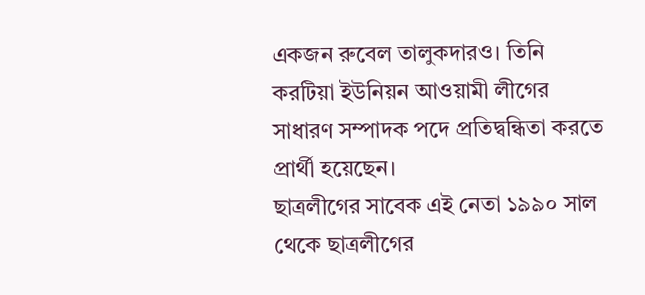একজন রুবেল তালুকদারও। তিনি করটিয়া ইউনিয়ন আওয়ামী লীগের সাধারণ সম্পাদক পদে প্রতিদ্বন্ধিতা করতে প্রার্থী হয়েছেন।
ছাত্রলীগের সাবেক এই নেতা ১৯৯০ সাল থেকে ছাত্রলীগের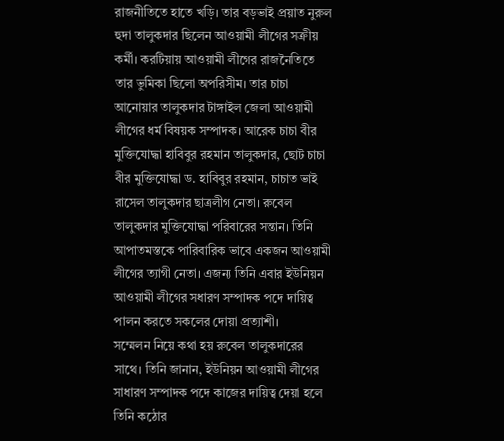রাজনীতিতে হাতে খড়ি। তার বড়ভাই প্রয়াত নুরুল হুদা তালুকদার ছিলেন আওয়ামী লীগের সক্রীয় কর্মী। করটিয়ায় আওয়ামী লীগের রাজনৈতিতে তার ভুমিকা ছিলো অপরিসীম। তার চাচা আনোয়ার তালুকদার টাঙ্গাইল জেলা আওয়ামী লীগের ধর্ম বিষয়ক সম্পাদক। আরেক চাচা বীর মুক্তিযোদ্ধা হাবিবুর রহমান তালুকদার, ছোট চাচা বীর মুক্তিযোদ্ধা ড. হাবিবুর রহমান, চাচাত ভাই রাসেল তালুকদার ছাত্রলীগ নেতা। রুবেল তালুকদার মুক্তিযোদ্ধা পরিবারের সন্তান। তিনি আপাতমস্তকে পারিবারিক ভাবে একজন আওয়ামী লীগের ত্যাগী নেতা। এজন্য তিনি এবার ইউনিয়ন আওয়ামী লীগের সধারণ সম্পাদক পদে দায়িত্ব পালন করতে সকলের দোয়া প্রত্যাশী।
সম্মেলন নিয়ে কথা হয় রুবেল তালুকদারের সাথে। তিনি জানান, ইউনিয়ন আওয়ামী লীগের সাধারণ সম্পাদক পদে কাজের দায়িত্ব দেয়া হলে তিনি কঠোর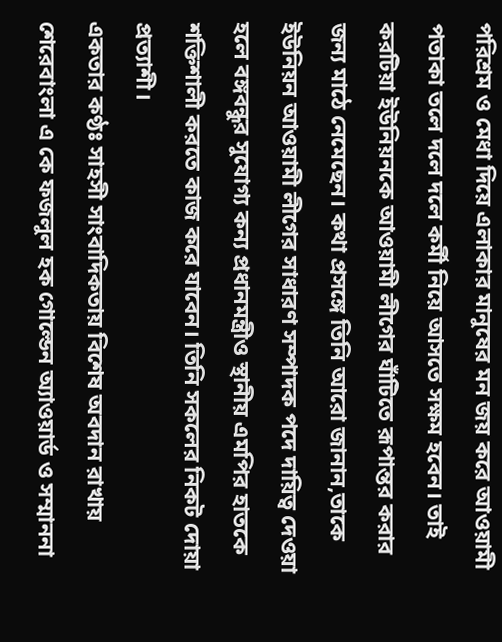পরিশ্রম ও মেধা দিয়ে এলাকার মানুষের মন জয় করে আওয়ামী পতাকা তলে দলে দলে কর্মী নিয়ে আসতে সক্ষম হবেন। তাই করটিয়া ইউনিয়নকে আওয়ামী লীগের ঘাঁটিতে রূপান্তর করার জন্য মাঠে নেমেছেন। কথা প্রসঙ্গে তিনি আরো জানান,তাকে ইউনিয়ন আওয়ামী লীগের সাধারণ সম্পাদক পদে দায়িত্ব দেওয়া হলে বঙ্গবন্ধুর সুযোগ্য কন্য প্রধানমন্ত্রীও স্থানীয় এমপির হাতকে শক্তিশালী করতে কাজ করে যাবেন। তিনি সকলের নিকট দোয়া প্রত্যাশী।
একতার কণ্ঠঃ সাহসী সাংবাদিকতায় বিশেষ অবদান রাখায় শেরেবাংলা এ কে ফজলুল হক গোল্ডেন অ্যাওয়ার্ড ও সম্মাননা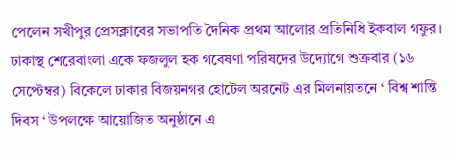পেলেন সখীপুর প্রেসক্লাবের সভাপতি দৈনিক প্রথম আলোর প্রতিনিধি ইকবাল গফুর।
ঢাকাস্থ শেরেবাংলা একে ফজলুল হক গবেষণা পরিষদের উদ্যোগে শুক্রবার (১৬ সেপ্টেম্বর) বিকেলে ঢাকার বিজয়নগর হোটেল অরনেট এর মিলনায়তনে ‘ বিশ্ব শান্তি দিবস ‘ উপলক্ষে আয়োজিত অনুষ্ঠানে এ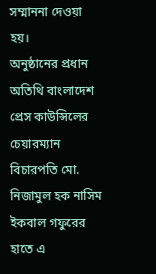সম্মাননা দেওয়া হয়।
অনুষ্ঠানের প্রধান অতিথি বাংলাদেশ প্রেস কাউন্সিলের চেয়ারম্যান বিচারপতি মো. নিজামুল হক নাসিম ইকবাল গফুরের হাতে এ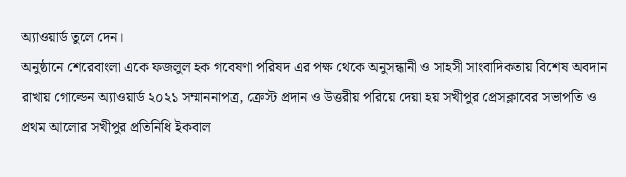অ্যাওয়ার্ড তুলে দেন।
অনুষ্ঠানে শেরেবাংলা একে ফজলুল হক গবেষণা পরিষদ এর পক্ষ থেকে অনুসন্ধানী ও সাহসী সাংবাদিকতায় বিশেষ অবদান রাখায় গোল্ডেন অ্যাওয়ার্ড ২০২১ সম্মাননাপত্র, ক্রেস্ট প্রদান ও উত্তরীয় পরিয়ে দেয়া হয় সখীপুর প্রেসক্লাবের সভাপতি ও প্রথম আলোর সখীপুর প্রতিনিধি ইকবাল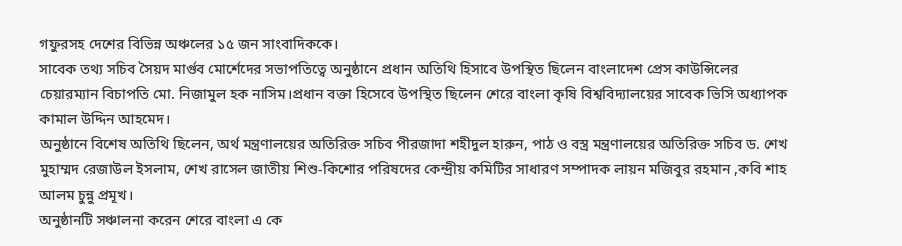গফুরসহ দেশের বিভিন্ন অঞ্চলের ১৫ জন সাংবাদিককে।
সাবেক তথ্য সচিব সৈয়দ মার্গুব মোর্শেদের সভাপতিত্বে অনুষ্ঠানে প্রধান অতিথি হিসাবে উপস্থিত ছিলেন বাংলাদেশ প্রেস কাউন্সিলের চেয়ারম্যান বিচাপতি মো. নিজামুল হক নাসিম।প্রধান বক্তা হিসেবে উপস্থিত ছিলেন শেরে বাংলা কৃষি বিশ্ববিদ্যালয়ের সাবেক ভিসি অধ্যাপক কামাল উদ্দিন আহমেদ।
অনুষ্ঠানে বিশেষ অতিথি ছিলেন, অর্থ মন্ত্রণালয়ের অতিরিক্ত সচিব পীরজাদা শহীদুল হারুন, পাঠ ও বস্ত্র মন্ত্রণালয়ের অতিরিক্ত সচিব ড. শেখ মুহাম্মদ রেজাউল ইসলাম, শেখ রাসেল জাতীয় শিশু-কিশোর পরিষদের কেন্দ্রীয় কমিটির সাধারণ সম্পাদক লায়ন মজিবুর রহমান ,কবি শাহ আলম চুন্নু প্রমূখ।
অনুষ্ঠানটি সঞ্চালনা করেন শেরে বাংলা এ কে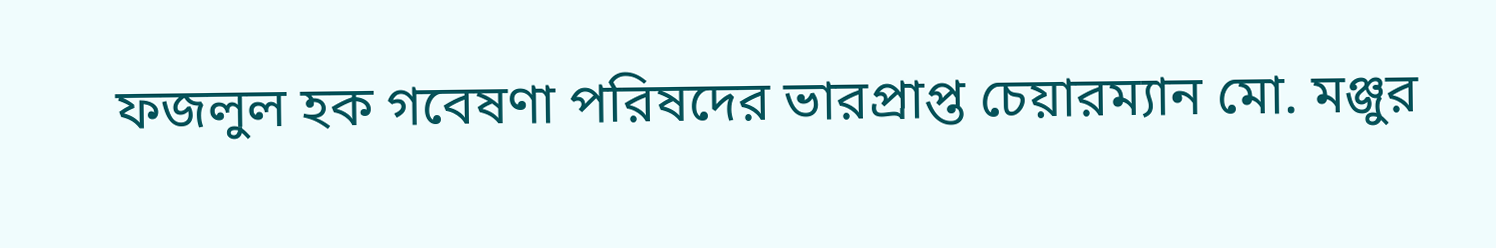ফজলুল হক গবেষণা পরিষদের ভারপ্রাপ্ত চেয়ারম্যান মো. মঞ্জুর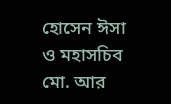হোসেন ঈসা ও মহাসচিব মো. আর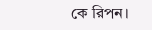কে রিপন।